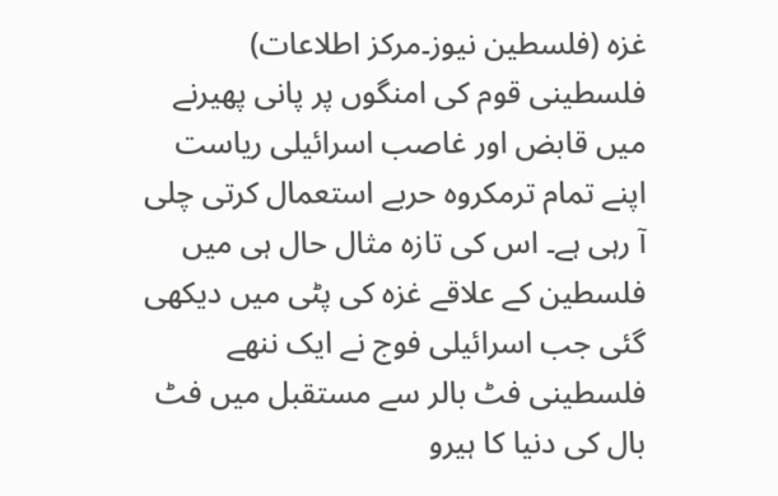غزہ (فلسطین نیوز۔مرکز اطلاعات) فلسطینی قوم کی امنگوں پر پانی پھیرنے میں قابض اور غاصب اسرائیلی ریاست اپنے تمام ترمکروہ حربے استعمال کرتی چلی آ رہی ہے۔ اس کی تازہ مثال حال ہی میں فلسطین کے علاقے غزہ کی پٹی میں دیکھی گئی جب اسرائیلی فوج نے ایک ننھے فلسطینی فٹ بالر سے مستقبل میں فٹ بال کی دنیا کا ہیرو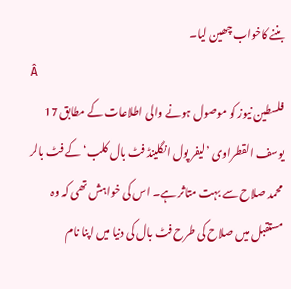بننے کاخواب چھین لیا۔
Â
فلسطین نیوز کو موصول ہونے والی اطلاعات کے مطابق 17 یوسف القطراوی ’لیفر پول انگلینڈ فٹ بال کلب‘ کے فٹ بالر محمد صلاح سے بہت متاثر ہے۔ اس کی خواہش تھی کہ وہ مستقبل میں صلاح کی طرح فٹ بال کی دنیا میں اپنا نام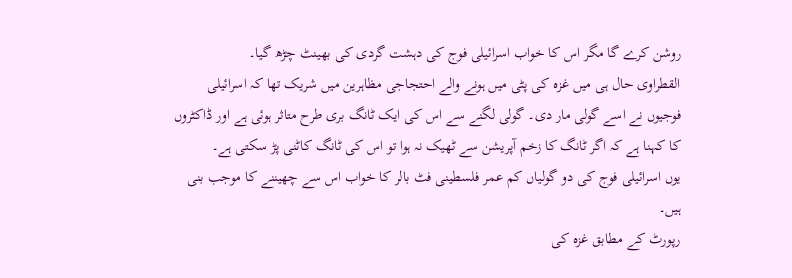روشن کرے گا مگر اس کا خواب اسرائیلی فوج کی دہشت گردی کی بھینٹ چڑھ گیا۔
القطراوی حال ہی میں غزہ کی پٹی میں ہونے والے احتجاجی مظاہرین میں شریک تھا کہ اسرائیلی فوجیوں نے اسے گولی مار دی۔ گولی لگنے سے اس کی ایک ٹانگ بری طرح متاثر ہوئی ہے اور ڈاکٹروں کا کہنا ہے کہ اگر ٹانگ کا زخم آپریشن سے ٹھیک نہ ہوا تو اس کی ٹانگ کاٹنی پڑ سکتی ہے۔
یوں اسرائیلی فوج کی دو گولیاں کم عمر فلسطینی فٹ بالر کا خواب اس سے چھیننے کا موجب بنی ہیں۔
رپورٹ کے مطابق غزہ کی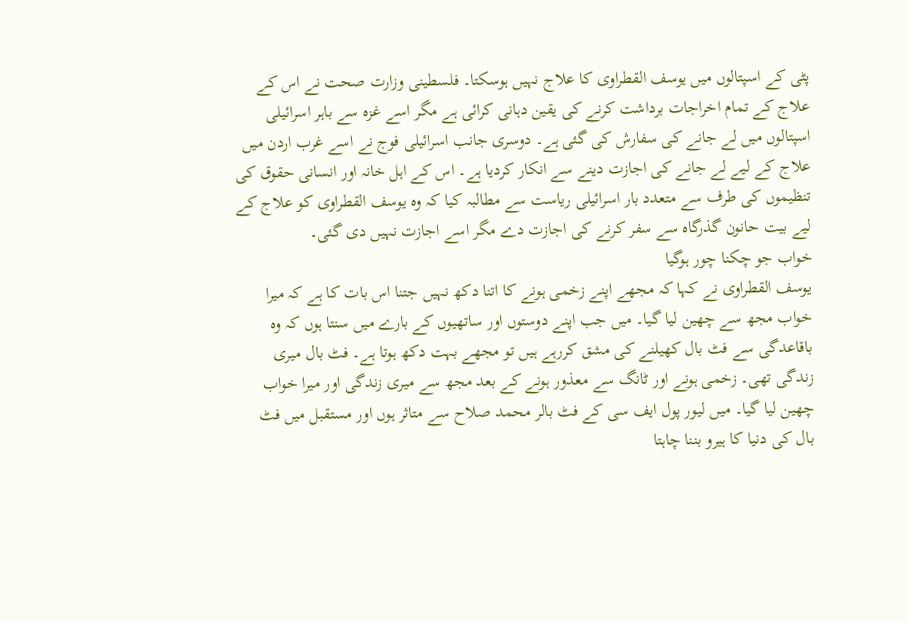پٹی کے اسپتالوں میں یوسف القطراوی کا علاج نہیں ہوسکتا۔ فلسطینی وزارت صحت نے اس کے علاج کے تمام اخراجات برداشت کرنے کی یقین دہانی کرائی ہے مگر اسے غزہ سے باہر اسرائیلی اسپتالوں میں لے جانے کی سفارش کی گئی ہے۔ دوسری جانب اسرائیلی فوج نے اسے غرب اردن میں علاج کے لیے لے جانے کی اجازت دینے سے انکار کردیا ہے۔ اس کے اہل خانہ اور انسانی حقوق کی تنظیموں کی طرف سے متعدد بار اسرائیلی ریاست سے مطالبہ کیا کہ وہ یوسف القطراوی کو علاج کے لیے بیت حانون گذرگاہ سے سفر کرنے کی اجازت دے مگر اسے اجازت نہیں دی گئی۔
خواب جو چکنا چور ہوگیا
یوسف القطراوی نے کہا کہ مجھے اپنے زخمی ہونے کا اتنا دکھ نہیں جتنا اس بات کا ہے کہ میرا خواب مجھ سے چھین لیا گیا۔ میں جب اپنے دوستوں اور ساتھیوں کے بارے میں سنتا ہوں کہ وہ باقاعدگی سے فٹ بال کھیلنے کی مشق کررہے ہیں تو مجھے بہت دکھ ہوتا ہے۔ فٹ بال میری زندگی تھی۔ زخمی ہونے اور ٹانگ سے معذور ہونے کے بعد مجھ سے میری زندگی اور میرا خواب چھین لیا گیا۔ میں لیور پول ایف سی کے فٹ بالر محمد صلاح سے متاثر ہوں اور مستقبل میں فٹ بال کی دنیا کا ہیرو بننا چاہتا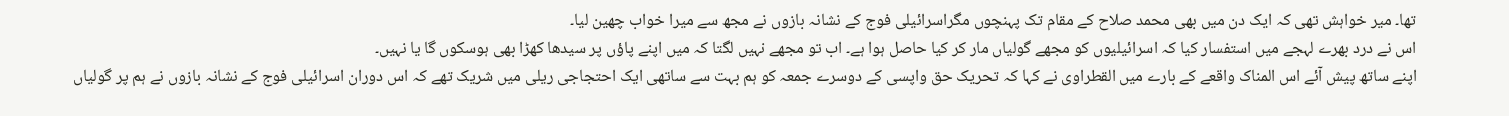تھا۔ میر خواہش تھی کہ ایک دن میں بھی محمد صلاح کے مقام تک پہنچوں مگراسرائیلی فوج کے نشانہ بازوں نے مجھ سے میرا خواب چھین لیا۔
اس نے درد بھرے لہجے میں استفسار کیا کہ اسرائیلیوں کو مجھے گولیاں مار کر کیا حاصل ہوا ہے۔ اب تو مجھے نہیں لگتا کہ میں اپنے پاؤں پر سیدھا کھڑا بھی ہوسکوں گا یا نہیں۔
اپنے ساتھ پیش آئے اس المناک واقعے کے بارے میں القطراوی نے کہا کہ تحریک حق واپسی کے دوسرے جمعہ کو ہم بہت سے ساتھی ایک احتجاجی ریلی میں شریک تھے کہ اس دوران اسرائیلی فوج کے نشانہ بازوں نے ہم پر گولیاں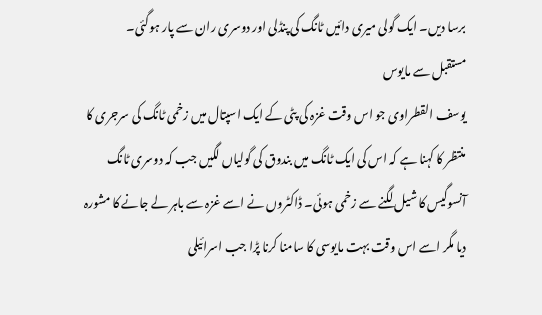برسا دیں۔ ایک گولی میری دائیں ٹانگ کی پنڈلی اور دوسری ران سے پار ہوگئی۔
مستقبل سے مایوس
یوسف القطراوی جو اس وقت غزہ کی پٹی کے ایک اسپتال میں زخمی ٹانگ کی سرجری کا منتظر کا کہنا ہے کہ اس کی ایک ٹانگ میں بندوق کی گولیاں لگیں جب کہ دوسری ٹانگ آنسوگیس کا شیل لگنے سے زخمی ہوئی۔ ڈاکٹروں نے اسے غزہ سے باہر لے جانے کا مشورہ دیا مگر اسے اس وقت بہت مایوسی کا سامنا کرنا پڑا جب اسرائیلی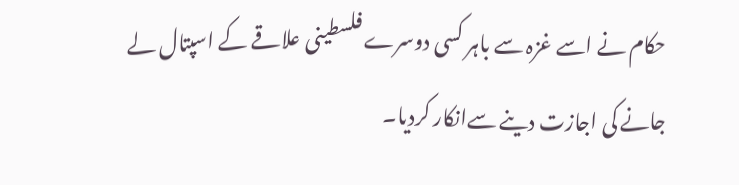حکام نے اسے غزہ سے باہر کسی دوسرے فلسطینی علاقے کے اسپتال لے جانے کی اجازت دینے سےانکار کردیا۔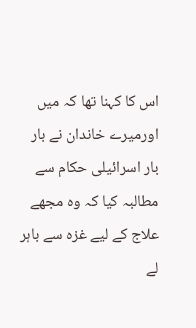اس کا کہنا تھا کہ میں اورمیرے خاندان نے بار بار اسرائیلی حکام سے مطالبہ کیا کہ وہ مجھے علاج کے لیے غزہ سے باہر لے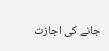جانے کی اجازت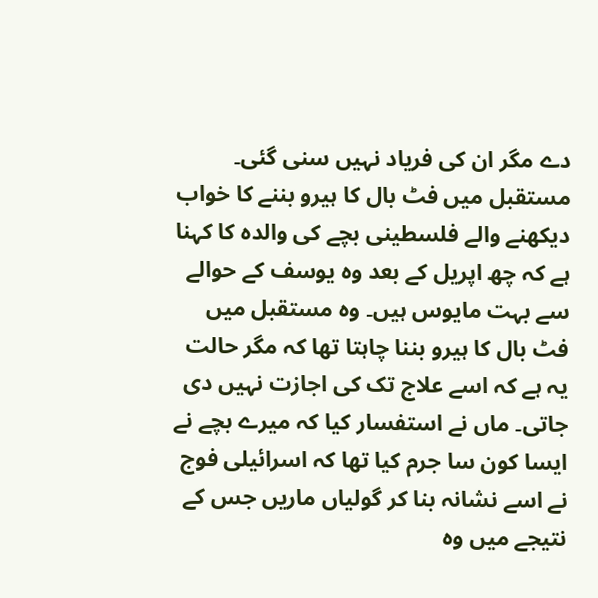دے مگر ان کی فریاد نہیں سنی گئی۔
مستقبل میں فٹ بال کا ہیرو بننے کا خواب دیکھنے والے فلسطینی بچے کی والدہ کا کہنا ہے کہ چھ اپریل کے بعد وہ یوسف کے حوالے سے بہت مایوس ہیں۔ وہ مستقبل میں فٹ بال کا ہیرو بننا چاہتا تھا کہ مگر حالت یہ ہے کہ اسے علاج تک کی اجازت نہیں دی جاتی۔ ماں نے استفسار کیا کہ میرے بچے نے ایسا کون سا جرم کیا تھا کہ اسرائیلی فوج نے اسے نشانہ بنا کر گولیاں ماریں جس کے نتیجے میں وہ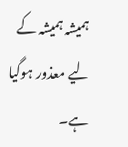ہمیشہ ہمیشہ کے لیے معذور ہوگیا ہے۔